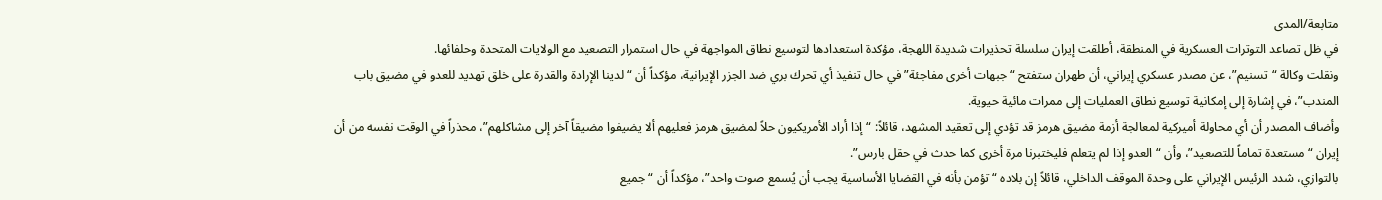متابعة/المدى
في ظل تصاعد التوترات العسكرية في المنطقة، أطلقت إيران سلسلة تحذيرات شديدة اللهجة، مؤكدة استعدادها لتوسيع نطاق المواجهة في حال استمرار التصعيد مع الولايات المتحدة وحلفائها.
ونقلت وكالة “تسنيم”، عن مصدر عسكري إيراني، أن طهران ستفتح “جبهات أخرى مفاجئة” في حال تنفيذ أي تحرك بري ضد الجزر الإيرانية، مؤكداً أن “لدينا الإرادة والقدرة على خلق تهديد للعدو في مضيق باب المندب”، في إشارة إلى إمكانية توسيع نطاق العمليات إلى ممرات مائية حيوية.
وأضاف المصدر أن أي محاولة أميركية لمعالجة أزمة مضيق هرمز قد تؤدي إلى تعقيد المشهد، قائلاً: “إذا أراد الأمريكيون حلاً لمضيق هرمز فعليهم ألا يضيفوا مضيقاً آخر إلى مشاكلهم”، محذراً في الوقت نفسه من أن إيران “مستعدة تماماً للتصعيد”، وأن “العدو إذا لم يتعلم فليختبرنا مرة أخرى كما حدث في حقل بارس”.
بالتوازي، شدد الرئيس الإيراني على وحدة الموقف الداخلي، قائلاً إن بلاده “تؤمن بأنه في القضايا الأساسية يجب أن يُسمع صوت واحد”، مؤكداً أن “جميع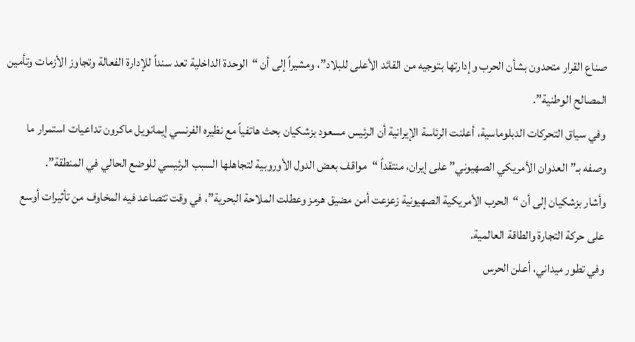صناع القرار متحدون بشأن الحرب وإدارتها بتوجيه من القائد الأعلى للبلاد”، ومشيراً إلى أن “الوحدة الداخلية تعد سنداً للإدارة الفعالة وتجاوز الأزمات وتأمين المصالح الوطنية”.
وفي سياق التحركات الدبلوماسية، أعلنت الرئاسة الإيرانية أن الرئيس مسعود بزشكيان بحث هاتفياً مع نظيره الفرنسي إيمانويل ماكرون تداعيات استمرار ما وصفه بـ”العدوان الأمريكي الصهيوني” على إيران، منتقداً “مواقف بعض الدول الأوروبية لتجاهلها السبب الرئيسي للوضع الحالي في المنطقة”.
وأشار بزشكيان إلى أن “الحرب الأمريكية الصهيونية زعزعت أمن مضيق هرمز وعطلت الملاحة البحرية”، في وقت تتصاعد فيه المخاوف من تأثيرات أوسع على حركة التجارة والطاقة العالمية.
وفي تطور ميداني، أعلن الحرس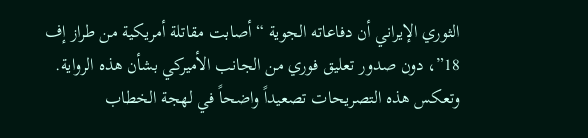الثوري الإيراني أن دفاعاته الجوية “أصابت مقاتلة أمريكية من طراز إف 18”، دون صدور تعليق فوري من الجانب الأميركي بشأن هذه الرواية.
وتعكس هذه التصريحات تصعيداً واضحاً في لهجة الخطاب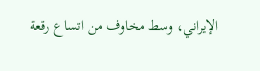الإيراني، وسط مخاوف من اتساع رقعة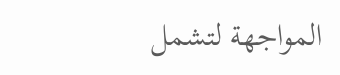المواجهة لتشمل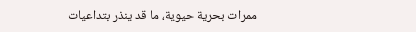ممرات بحرية حيوية، ما قد ينذر بتداعيات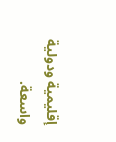إقليمية ودولية واسعة.